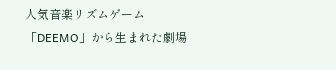人気音楽リズムゲーム「DEEMO」から生まれた劇場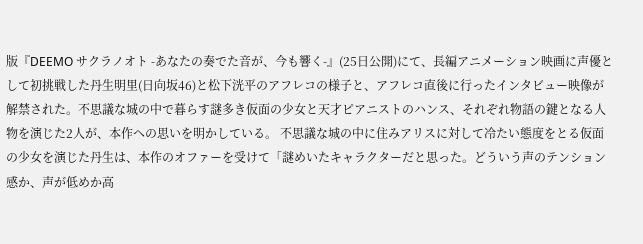版『DEEMO サクラノオト -あなたの奏でた音が、今も響く-』(25日公開)にて、長編アニメーション映画に声優として初挑戦した丹生明里(日向坂46)と松下洸平のアフレコの様子と、アフレコ直後に行ったインタビュー映像が解禁された。不思議な城の中で暮らす謎多き仮面の少女と天才ピアニストのハンス、それぞれ物語の鍵となる人物を演じた2人が、本作への思いを明かしている。 不思議な城の中に住みアリスに対して冷たい態度をとる仮面の少女を演じた丹生は、本作のオファーを受けて「謎めいたキャラクターだと思った。どういう声のテンション感か、声が低めか高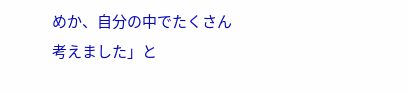めか、自分の中でたくさん考えました」と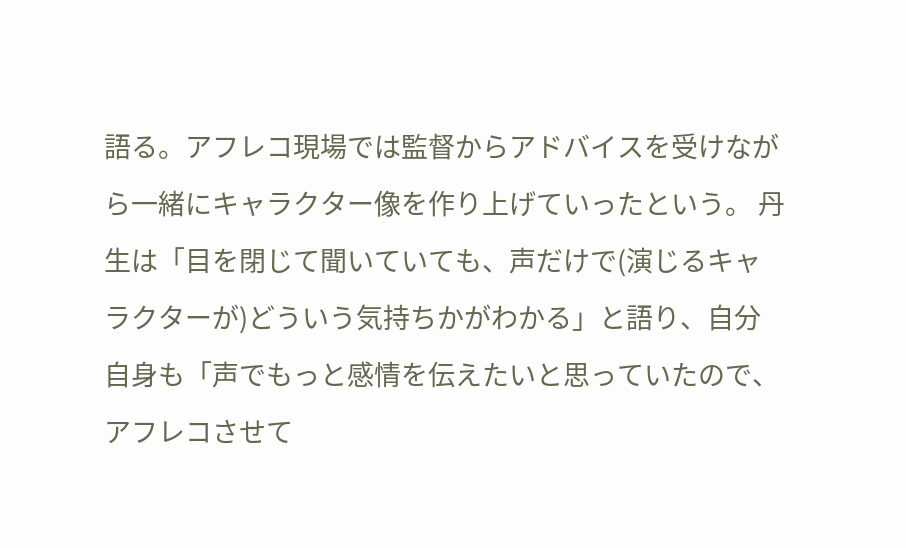語る。アフレコ現場では監督からアドバイスを受けながら一緒にキャラクター像を作り上げていったという。 丹生は「目を閉じて聞いていても、声だけで(演じるキャラクターが)どういう気持ちかがわかる」と語り、自分自身も「声でもっと感情を伝えたいと思っていたので、アフレコさせて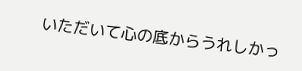いただいて心の底からうれしかっ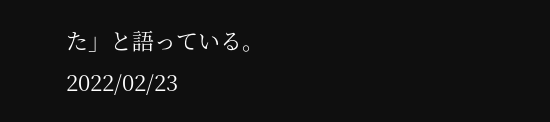た」と語っている。
2022/02/23